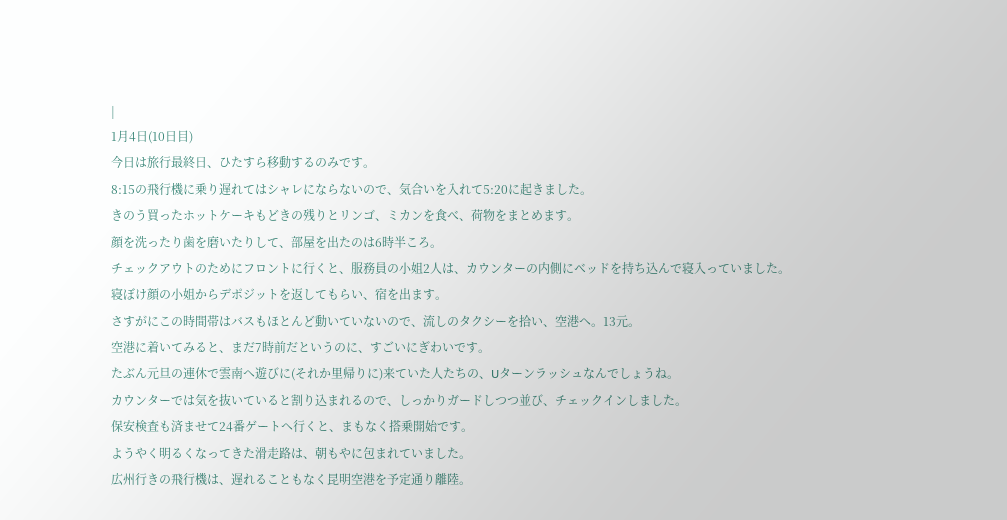|
1月4日(10日目)
今日は旅行最終日、ひたすら移動するのみです。
8:15の飛行機に乗り遅れてはシャレにならないので、気合いを入れて5:20に起きました。
きのう買ったホットケーキもどきの残りとリンゴ、ミカンを食べ、荷物をまとめます。
顔を洗ったり歯を磨いたりして、部屋を出たのは6時半ころ。
チェックアウトのためにフロントに行くと、服務員の小姐2人は、カウンターの内側にベッドを持ち込んで寝入っていました。
寝ぼけ顔の小姐からデポジットを返してもらい、宿を出ます。
さすがにこの時間帯はバスもほとんど動いていないので、流しのタクシーを拾い、空港へ。13元。
空港に着いてみると、まだ7時前だというのに、すごいにぎわいです。
たぶん元旦の連休で雲南へ遊びに(それか里帰りに)来ていた人たちの、Uターンラッシュなんでしょうね。
カウンターでは気を抜いていると割り込まれるので、しっかりガードしつつ並び、チェックインしました。
保安検査も済ませて24番ゲートへ行くと、まもなく搭乗開始です。
ようやく明るくなってきた滑走路は、朝もやに包まれていました。
広州行きの飛行機は、遅れることもなく昆明空港を予定通り離陸。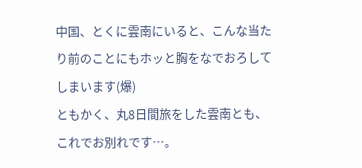中国、とくに雲南にいると、こんな当たり前のことにもホッと胸をなでおろしてしまいます(爆)
ともかく、丸8日間旅をした雲南とも、これでお別れです…。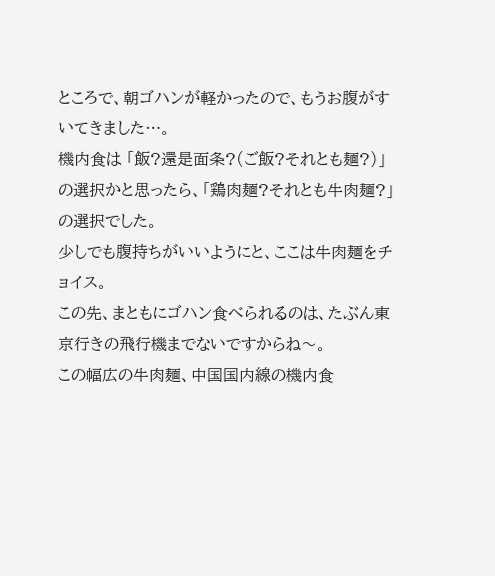ところで、朝ゴハンが軽かったので、もうお腹がすいてきました…。
機内食は 「飯?還是面条?(ご飯?それとも麺?)」 の選択かと思ったら、「鶏肉麺?それとも牛肉麺?」 の選択でした。
少しでも腹持ちがいいようにと、ここは牛肉麺をチョイス。
この先、まともにゴハン食べられるのは、たぶん東京行きの飛行機までないですからね〜。
この幅広の牛肉麺、中国国内線の機内食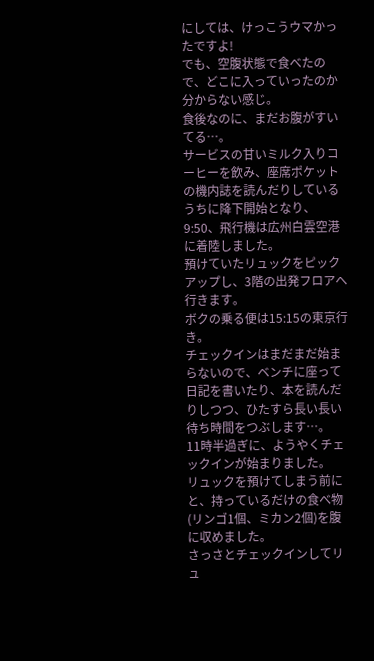にしては、けっこうウマかったですよ!
でも、空腹状態で食べたので、どこに入っていったのか分からない感じ。
食後なのに、まだお腹がすいてる…。
サービスの甘いミルク入りコーヒーを飲み、座席ポケットの機内誌を読んだりしているうちに降下開始となり、9:50、飛行機は広州白雲空港に着陸しました。
預けていたリュックをピックアップし、3階の出発フロアへ行きます。
ボクの乗る便は15:15の東京行き。
チェックインはまだまだ始まらないので、ベンチに座って日記を書いたり、本を読んだりしつつ、ひたすら長い長い待ち時間をつぶします…。
11時半過ぎに、ようやくチェックインが始まりました。
リュックを預けてしまう前にと、持っているだけの食べ物(リンゴ1個、ミカン2個)を腹に収めました。
さっさとチェックインしてリュ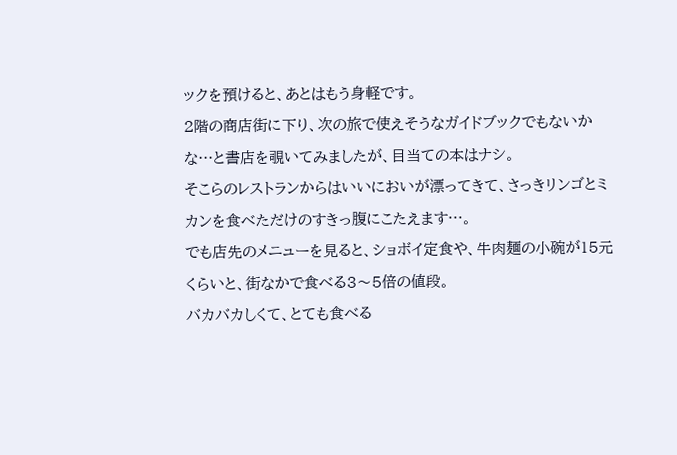ックを預けると、あとはもう身軽です。
2階の商店街に下り、次の旅で使えそうなガイドブックでもないかな…と書店を覗いてみましたが、目当ての本はナシ。
そこらのレストランからはいいにおいが漂ってきて、さっきリンゴとミカンを食べただけのすきっ腹にこたえます…。
でも店先のメニューを見ると、ショボイ定食や、牛肉麺の小碗が15元くらいと、街なかで食べる3〜5倍の値段。
バカバカしくて、とても食べる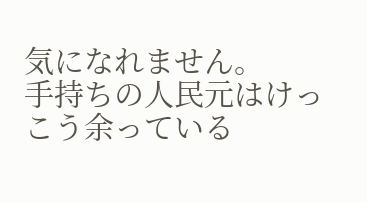気になれません。
手持ちの人民元はけっこう余っている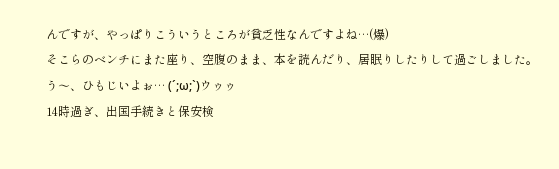んですが、やっぱりこういうところが貧乏性なんですよね…(爆)
そこらのベンチにまた座り、空腹のまま、本を読んだり、居眠りしたりして過ごしました。
う〜、ひもじいよぉ… (´;ω;`)ウゥゥ
14時過ぎ、出国手続きと保安検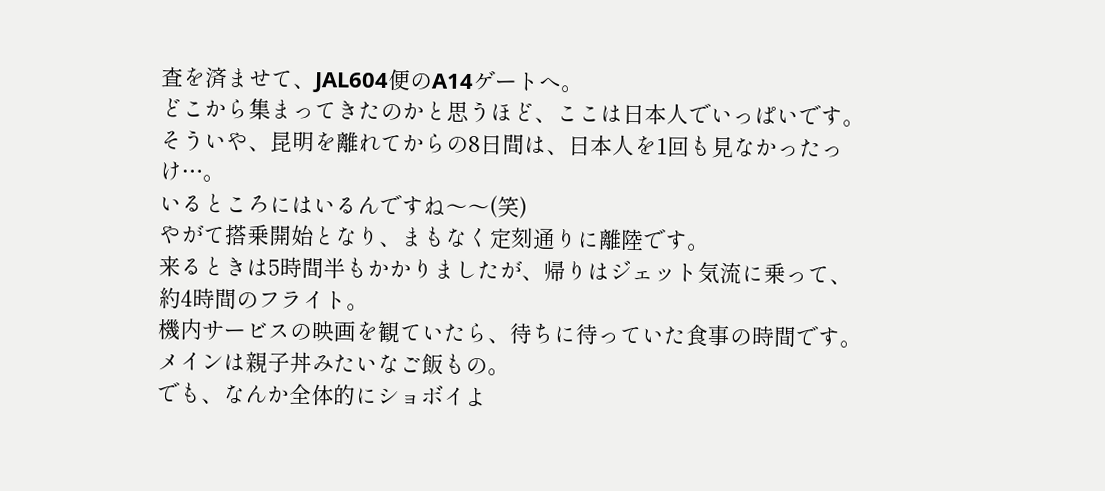査を済ませて、JAL604便のA14ゲートへ。
どこから集まってきたのかと思うほど、ここは日本人でいっぱいです。
そういや、昆明を離れてからの8日間は、日本人を1回も見なかったっけ…。
いるところにはいるんですね〜〜(笑)
やがて搭乗開始となり、まもなく定刻通りに離陸です。
来るときは5時間半もかかりましたが、帰りはジェット気流に乗って、約4時間のフライト。
機内サービスの映画を観ていたら、待ちに待っていた食事の時間です。
メインは親子丼みたいなご飯もの。
でも、なんか全体的にショボイよ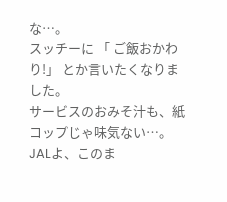な…。
スッチーに 「 ご飯おかわり!」 とか言いたくなりました。
サービスのおみそ汁も、紙コップじゃ味気ない…。
JALよ、このま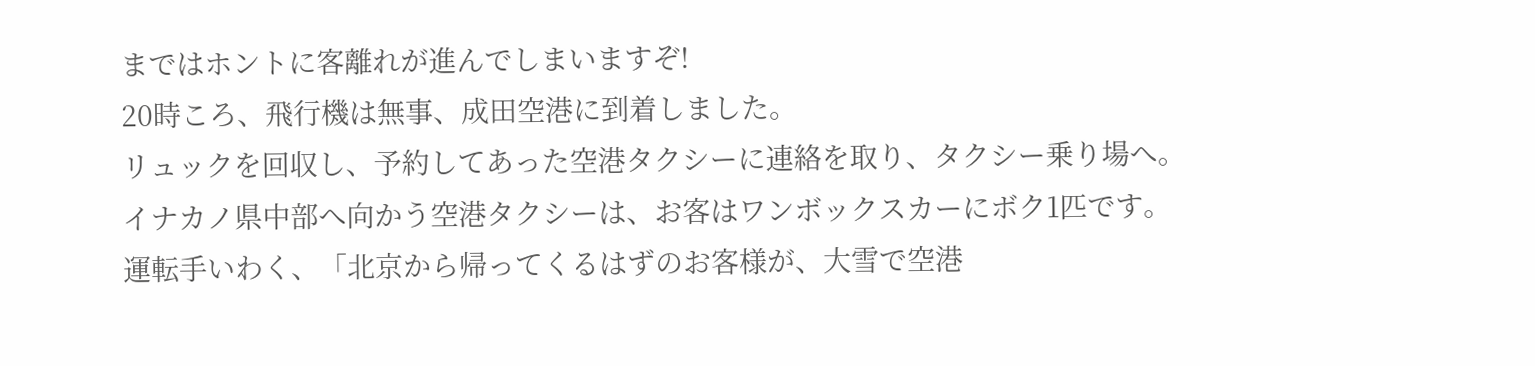まではホントに客離れが進んでしまいますぞ!
20時ころ、飛行機は無事、成田空港に到着しました。
リュックを回収し、予約してあった空港タクシーに連絡を取り、タクシー乗り場へ。
イナカノ県中部へ向かう空港タクシーは、お客はワンボックスカーにボク1匹です。
運転手いわく、「北京から帰ってくるはずのお客様が、大雪で空港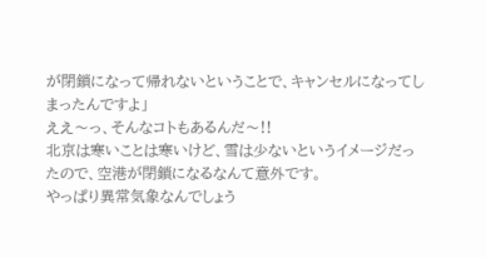が閉鎖になって帰れないということで、キャンセルになってしまったんですよ」
ええ〜っ、そんなコトもあるんだ〜!!
北京は寒いことは寒いけど、雪は少ないというイメージだったので、空港が閉鎖になるなんて意外です。
やっぱり異常気象なんでしょう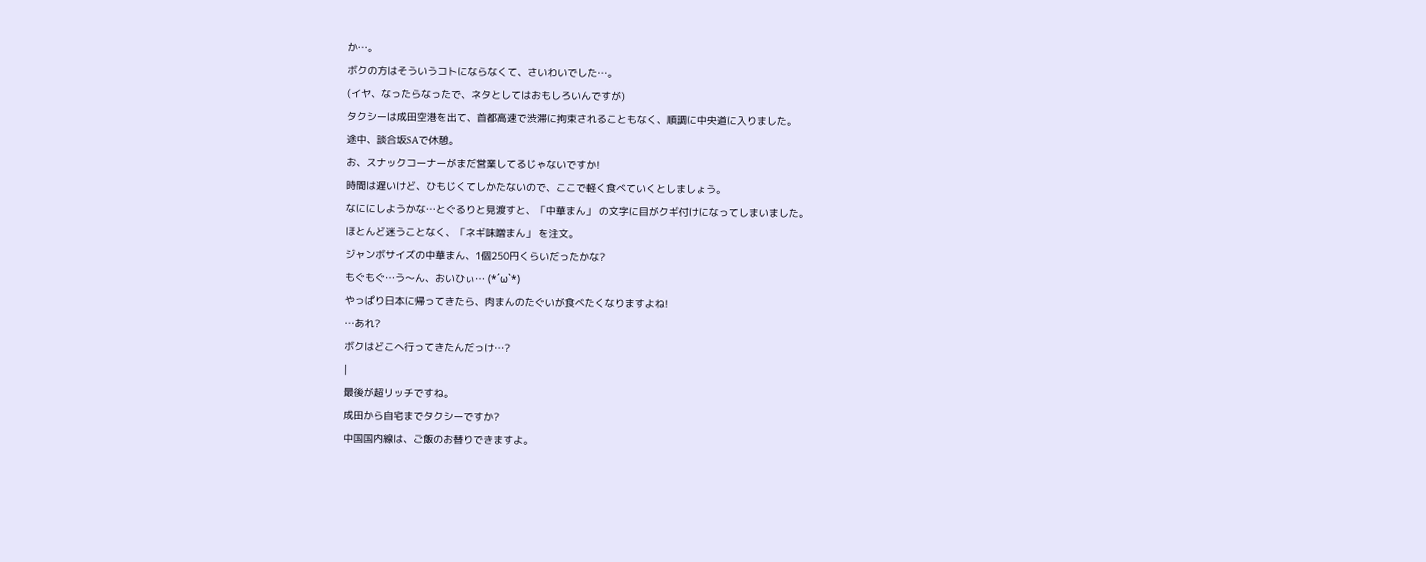か…。
ボクの方はそういうコトにならなくて、さいわいでした…。
(イヤ、なったらなったで、ネタとしてはおもしろいんですが)
タクシーは成田空港を出て、首都高速で渋滞に拘束されることもなく、順調に中央道に入りました。
途中、談合坂SAで休憩。
お、スナックコーナーがまだ営業してるじゃないですか!
時間は遅いけど、ひもじくてしかたないので、ここで軽く食べていくとしましょう。
なににしようかな…とぐるりと見渡すと、「中華まん」 の文字に目がクギ付けになってしまいました。
ほとんど迷うことなく、「ネギ味噌まん」 を注文。
ジャンボサイズの中華まん、1個250円くらいだったかな?
もぐもぐ…う〜ん、おいひぃ… (*´ω`*)
やっぱり日本に帰ってきたら、肉まんのたぐいが食べたくなりますよね!
…あれ?
ボクはどこへ行ってきたんだっけ…?
|
最後が超リッチですね。
成田から自宅までタクシーですか?
中国国内線は、ご飯のお替りできますよ。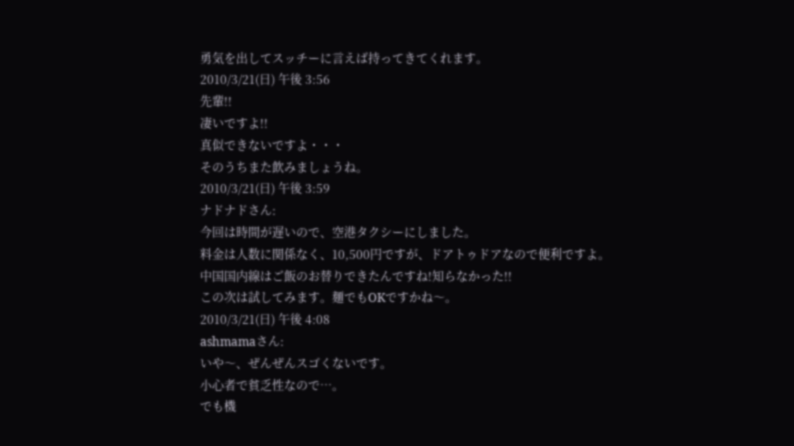勇気を出してスッチーに言えば持ってきてくれます。
2010/3/21(日) 午後 3:56
先輩!!
凄いですよ!!
真似できないですよ・・・
そのうちまた飲みましょうね。
2010/3/21(日) 午後 3:59
ナドナドさん:
今回は時間が遅いので、空港タクシーにしました。
料金は人数に関係なく、10,500円ですが、ドアトゥドアなので便利ですよ。
中国国内線はご飯のお替りできたんですね!知らなかった!!
この次は試してみます。麺でもOKですかね〜。
2010/3/21(日) 午後 4:08
ashmamaさん:
いや〜、ぜんぜんスゴくないです。
小心者で貧乏性なので…。
でも機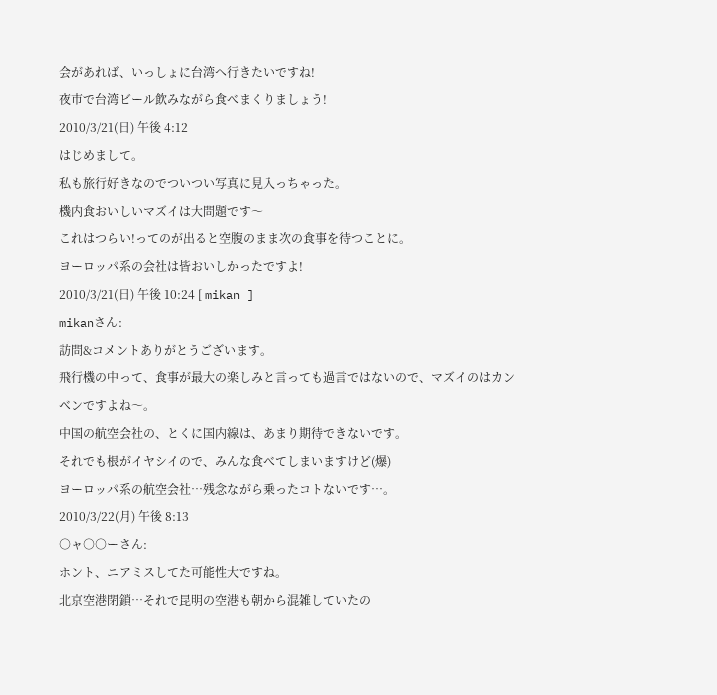会があれば、いっしょに台湾へ行きたいですね!
夜市で台湾ビール飲みながら食べまくりましょう!
2010/3/21(日) 午後 4:12
はじめまして。
私も旅行好きなのでついつい写真に見入っちゃった。
機内食おいしいマズイは大問題です〜
これはつらい!ってのが出ると空腹のまま次の食事を待つことに。
ヨーロッパ系の会社は皆おいしかったですよ!
2010/3/21(日) 午後 10:24 [ mikan ]
mikanさん:
訪問&コメントありがとうございます。
飛行機の中って、食事が最大の楽しみと言っても過言ではないので、マズイのはカンベンですよね〜。
中国の航空会社の、とくに国内線は、あまり期待できないです。
それでも根がイヤシイので、みんな食べてしまいますけど(爆)
ヨーロッパ系の航空会社…残念ながら乗ったコトないです…。
2010/3/22(月) 午後 8:13
○ャ○○ーさん:
ホント、ニアミスしてた可能性大ですね。
北京空港閉鎖…それで昆明の空港も朝から混雑していたの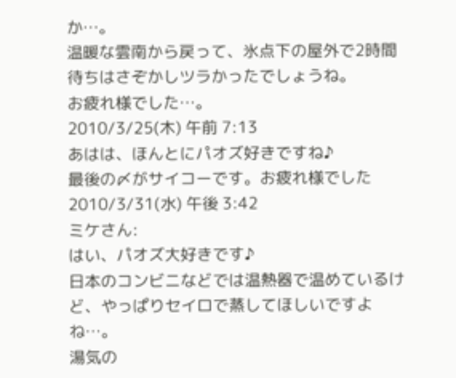か…。
温暖な雲南から戻って、氷点下の屋外で2時間待ちはさぞかしツラかったでしょうね。
お疲れ様でした…。
2010/3/25(木) 午前 7:13
あはは、ほんとにパオズ好きですね♪
最後の〆がサイコーです。お疲れ様でした
2010/3/31(水) 午後 3:42
ミケさん:
はい、パオズ大好きです♪
日本のコンビニなどでは温熱器で温めているけど、やっぱりセイロで蒸してほしいですよね…。
湯気の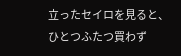立ったセイロを見ると、ひとつふたつ買わず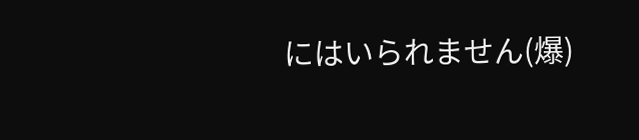にはいられません(爆)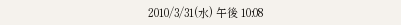2010/3/31(水) 午後 10:08